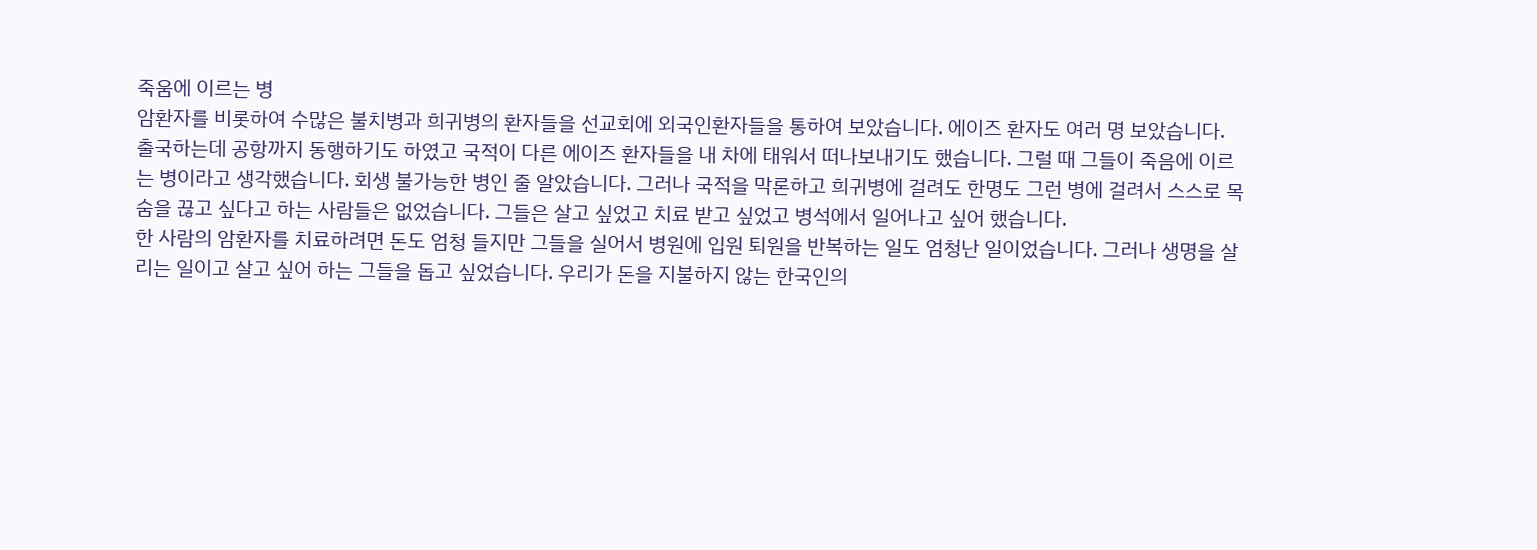죽움에 이르는 병
암환자를 비롯하여 수많은 불치병과 희귀병의 환자들을 선교회에 외국인환자들을 통하여 보았습니다. 에이즈 환자도 여러 명 보았습니다. 출국하는데 공항까지 동행하기도 하였고 국적이 다른 에이즈 환자들을 내 차에 태워서 떠나보내기도 했습니다. 그럴 때 그들이 죽음에 이르는 병이라고 생각했습니다. 회생 불가능한 병인 줄 알았습니다. 그러나 국적을 막론하고 희귀병에 걸려도 한명도 그런 병에 걸려서 스스로 목숨을 끊고 싶다고 하는 사람들은 없었습니다. 그들은 살고 싶었고 치료 받고 싶었고 병석에서 일어나고 싶어 했습니다.
한 사람의 암환자를 치료하려면 돈도 엄청 들지만 그들을 실어서 병원에 입원 퇴원을 반복하는 일도 엄청난 일이었습니다. 그러나 생명을 살리는 일이고 살고 싶어 하는 그들을 돕고 싶었습니다. 우리가 돈을 지불하지 않는 한국인의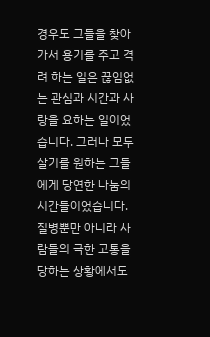경우도 그들을 찾아가서 용기를 주고 격려 하는 일은 끊임없는 관심과 시간과 사랑을 요하는 일이었습니다. 그러나 모두 살기를 원하는 그들에게 당연한 나눔의 시간들이었습니다.
질병뿐만 아니라 사람들의 극한 고통을 당하는 상황에서도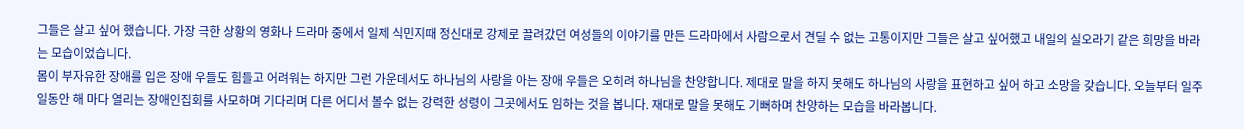그들은 살고 싶어 했습니다. 가장 극한 상황의 영화나 드라마 중에서 일제 식민지때 정신대로 강제로 끌려갔던 여성들의 이야기를 만든 드라마에서 사람으로서 견딜 수 없는 고통이지만 그들은 살고 싶어했고 내일의 실오라기 같은 희망을 바라는 모습이었습니다.
몸이 부자유한 장애를 입은 장애 우들도 힘들고 어려워는 하지만 그런 가운데서도 하나님의 사랑을 아는 장애 우들은 오히려 하나님을 찬양합니다. 제대로 말을 하지 못해도 하나님의 사랑을 표현하고 싶어 하고 소망을 갖습니다. 오늘부터 일주일동안 해 마다 열리는 장애인집회를 사모하며 기다리며 다른 어디서 볼수 없는 강력한 성령이 그곳에서도 임하는 것을 봅니다. 재대로 말을 못해도 기뻐하며 찬양하는 모습을 바라봅니다.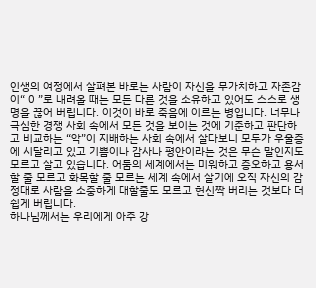인생의 여정에서 살펴본 바로는 사람이 자신을 무가치하고 자존감이“ 0 ”로 내려올 때는 모든 다른 것을 소유하고 있어도 스스로 생명을 끊어 버립니다. 이것이 바로 죽음에 이르는 병입니다. 너무나 극심한 경쟁 사회 속에서 모든 것을 보이는 것에 기준하고 판단하고 비교하는 “악”이 지배하는 사회 속에서 살다보니 모두가 우울증에 시달리고 있고 기쁨이나 감사나 평안이라는 것은 무슨 말인지도 모르고 살고 있습니다. 어둠의 세계에서는 미워하고 증오하고 용서할 줄 모르고 화목할 줄 모르는 세계 속에서 살기에 오직 자신의 감정대로 사람을 소중하게 대할줄도 모르고 헌신짝 버리는 것보다 더 쉽게 버립니다.
하나님께서는 우리에게 아주 강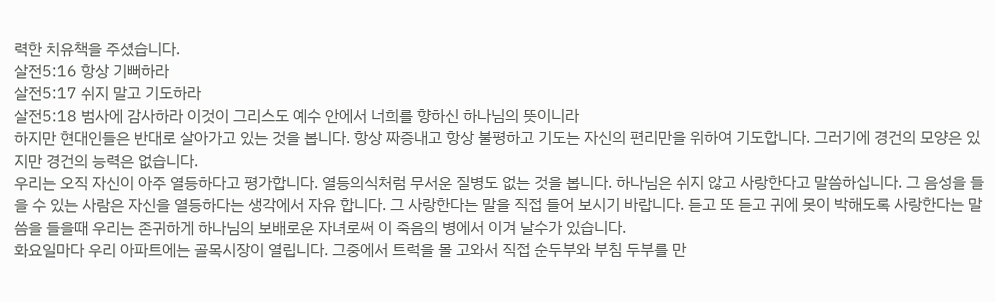력한 치유책을 주셨습니다.
살전5:16 항상 기뻐하라
살전5:17 쉬지 말고 기도하라
살전5:18 범사에 감사하라 이것이 그리스도 예수 안에서 너희를 향하신 하나님의 뜻이니라
하지만 현대인들은 반대로 살아가고 있는 것을 봅니다. 항상 짜증내고 항상 불평하고 기도는 자신의 편리만을 위하여 기도합니다. 그러기에 경건의 모양은 있지만 경건의 능력은 없습니다.
우리는 오직 자신이 아주 열등하다고 평가합니다. 열등의식처럼 무서운 질병도 없는 것을 봅니다. 하나님은 쉬지 않고 사랑한다고 말씀하십니다. 그 음성을 들을 수 있는 사람은 자신을 열등하다는 생각에서 자유 합니다. 그 사랑한다는 말을 직접 들어 보시기 바랍니다. 듣고 또 듣고 귀에 못이 박해도록 사랑한다는 말씀을 들을때 우리는 존귀하게 하나님의 보배로운 자녀로써 이 죽음의 병에서 이겨 날수가 있습니다.
화요일마다 우리 아파트에는 골목시장이 열립니다. 그중에서 트럭을 몰 고와서 직접 순두부와 부침 두부를 만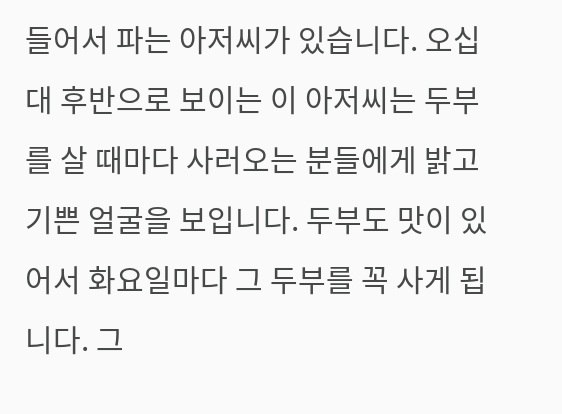들어서 파는 아저씨가 있습니다. 오십대 후반으로 보이는 이 아저씨는 두부를 살 때마다 사러오는 분들에게 밝고 기쁜 얼굴을 보입니다. 두부도 맛이 있어서 화요일마다 그 두부를 꼭 사게 됩니다. 그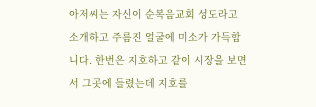아저씨는 자신이 순복음교회 성도라고 소개하고 주름진 얼굴에 미소가 가득합니다. 한번은 지호하고 같이 시장을 보면서 그곳에 들렸는데 지호를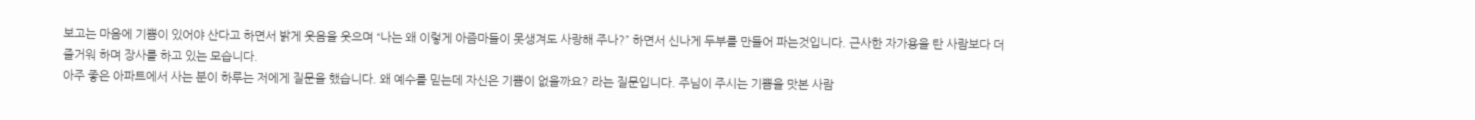보고는 마음에 기쁨이 있어야 산다고 하면서 밝게 웃음을 웃으며 “나는 왜 이렇게 아즘마들이 못생겨도 사랑해 주나?” 하면서 신나게 두부를 만들어 파는것입니다. 근사한 자가용을 탄 사람보다 더 즐거워 하며 장사를 하고 있는 모습니다.
아주 좋은 아파트에서 사는 분이 하루는 저에게 질문을 했습니다. 왜 예수를 믿는데 자신은 기쁨이 없을까요? 라는 질문입니다. 주님이 주시는 기쁨을 맛본 사람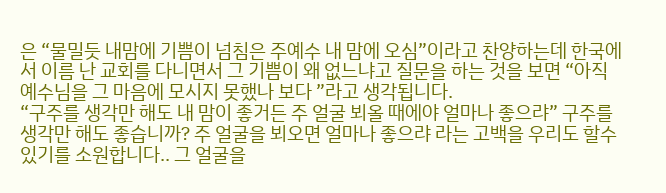은 “물밀듯 내맘에 기쁨이 넘침은 주예수 내 맘에 오심”이라고 찬양하는데 한국에서 이름 난 교회를 다니면서 그 기쁨이 왜 없느냐고 질문을 하는 것을 보면 “아직 예수님을 그 마음에 모시지 못했나 보다 ”라고 생각됩니다.
“구주를 생각만 해도 내 맘이 좋거든 주 얼굴 뵈올 때에야 얼마나 좋으랴” 구주를 생각만 해도 좋습니까? 주 얼굴을 뵈오면 얼마나 좋으랴 라는 고백을 우리도 할수 있기를 소원합니다.. 그 얼굴을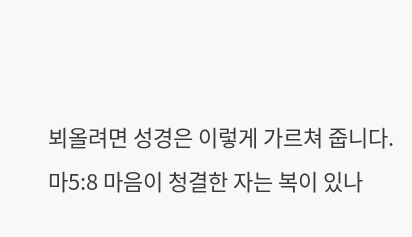뵈올려면 성경은 이렇게 가르쳐 줍니다.
마5:8 마음이 청결한 자는 복이 있나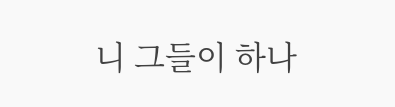니 그들이 하나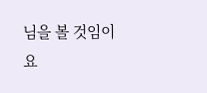님을 볼 것임이요